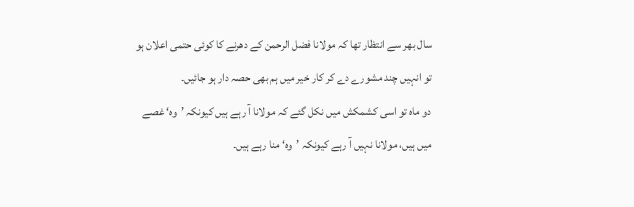سال بھر سے انتظار تھا کہ مولانا فضل الرحمن کے دھرنے کا کوئی حتمی اعلان ہو تو انہیں چند مشورے دے کر کار خیر میں ہم بھی حصہ دار ہو جائیں۔
دو ماہ تو اسی کشمکش میں نکل گئے کہ مولانا آ رہے ہیں کیونکہ ’وہ‘ غصے میں ہیں، مولانا نہیں آ رہے کیونکہ ’وہ‘ منا رہے ہیں۔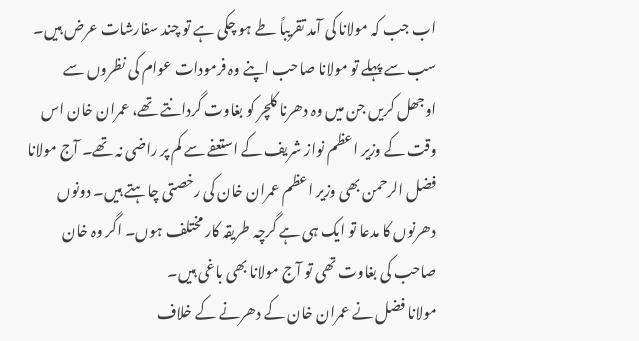اب جب کہ مولانا کی آمد تقریباً طے ہو چکی ہے تو چند سفارشات عرض ہیں۔
سب سے پہلے تو مولانا صاحب اپنے وہ فرمودات عوام کی نظروں سے اوجھل کریں جن میں وہ دھرنا کلچر کو بغاوت گردانتے تھے، عمران خان اس وقت کے وزیر اعظم نواز شریف کے استعفے سے کم پر راضی نہ تھے۔ آج مولانا فضل الرحمن بھی وزیر اعظم عمران خان کی رخصتی چاہتے ہیں۔ دونوں دھرنوں کا مدعا تو ایک ہی ہے گرچہ طریقہ کار مختلف ہوں۔ اگر وہ خان صاحب کی بغاوت تھی تو آج مولانا بھی باغی ہیں۔
مولانا فضل نے عمران خان کے دھرنے کے خلاف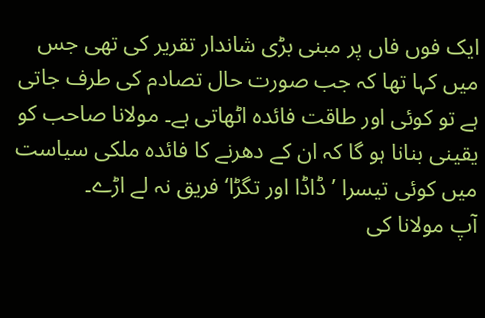ایک فوں فاں پر مبنی بڑی شاندار تقریر کی تھی جس میں کہا تھا کہ جب صورت حال تصادم کی طرف جاتی ہے تو کوئی اور طاقت فائدہ اٹھاتی ہے۔ مولانا صاحب کو یقینی بنانا ہو گا کہ ان کے دھرنے کا فائدہ ملکی سیاست میں کوئی تیسرا ’ڈاڈا اور تگڑا‘ فریق نہ لے اڑے۔
آپ مولانا کی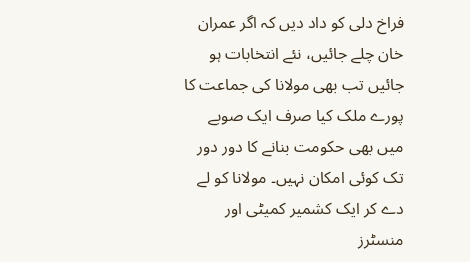فراخ دلی کو داد دیں کہ اگر عمران خان چلے جائیں، نئے انتخابات ہو جائیں تب بھی مولانا کی جماعت کا پورے ملک کیا صرف ایک صوبے میں بھی حکومت بنانے کا دور دور تک کوئی امکان نہیں۔ مولانا کو لے دے کر ایک کشمیر کمیٹی اور منسٹرز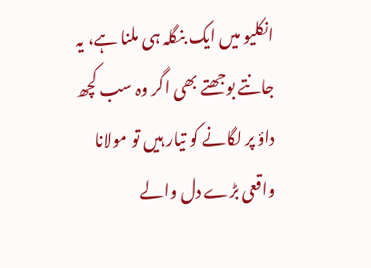انکلیو میں ایک بنگلہ ہی ملنا ہے، یہ جانتے بوجھتے بھی اگر وہ سب کچھ داؤ پر لگانے کو تیار ہیں تو مولانا واقعی بڑے دل والے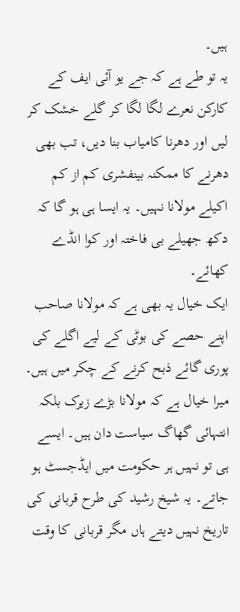ہیں۔
یہ تو طے ہے کہ جے یو آئی ایف کے کارکن نعرے لگا لگا کر گلے خشک کر لیں اور دھرنا کامیاب بنا دیں، تب بھی دھرنے کا ممکنہ بینفشری کم از کم اکیلے مولانا نہیں۔ یہ ایسا ہی ہو گا کہ دکھ جھیلے بی فاختہ اور کوا انڈے کھائے۔
ایک خیال یہ بھی ہے کہ مولانا صاحب اپنے حصے کی بوٹی کے لیے اگلے کی پوری گائے ذبح کرنے کے چکر میں ہیں۔ میرا خیال ہے کہ مولانا بڑے زیرک بلکہ انتہائی گھاگ سیاست دان ہیں۔ ایسے ہی تو نہیں ہر حکومت میں ایڈجسٹ ہو جاتے۔ یہ شیخ رشید کی طرح قربانی کی تاریخ نہیں دیتے ہاں مگر قربانی کا وقت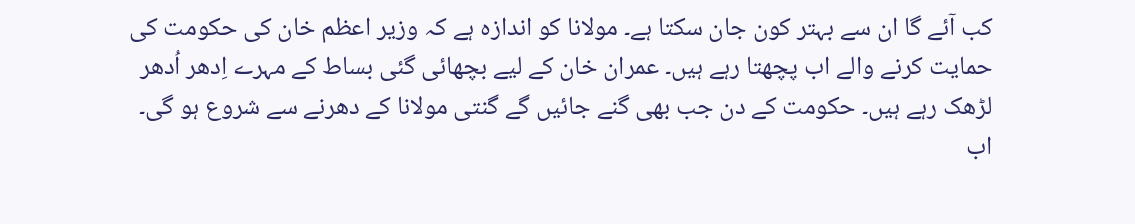کب آئے گا ان سے بہتر کون جان سکتا ہے۔ مولانا کو اندازہ ہے کہ وزیر اعظم خان کی حکومت کی حمایت کرنے والے اب پچھتا رہے ہیں۔ عمران خان کے لیے بچھائی گئی بساط کے مہرے اِدھر اُدھر لڑھک رہے ہیں۔ حکومت کے دن جب بھی گنے جائیں گے گنتی مولانا کے دھرنے سے شروع ہو گی۔
اب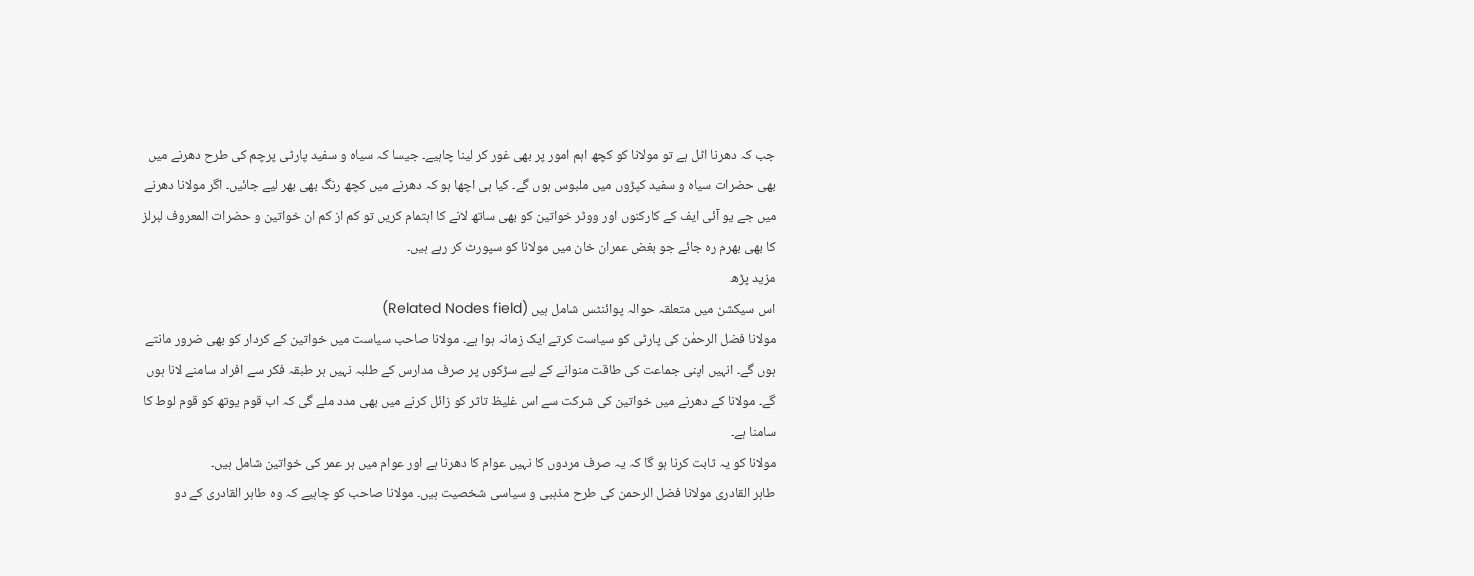جب کہ دھرنا اٹل ہے تو مولانا کو کچھ اہم امور پر بھی غور کر لینا چاہیے۔ جیسا کہ سیاہ و سفید پارٹی پرچم کی طرح دھرنے میں بھی حضرات سیاہ و سفید کپڑوں میں ملبوس ہوں گے۔ کیا ہی اچھا ہو کہ دھرنے میں کچھ رنگ بھی بھر لیے جائیں۔ اگر مولانا دھرنے میں جے یو آئی ایف کے کارکنوں اور ووٹر خواتین کو بھی ساتھ لانے کا اہتمام کریں تو کم از کم ان خواتین و حضرات المعروف لبرلز کا بھی بھرم رہ جائے جو بغض عمران خان میں مولانا کو سپورٹ کر رہے ہیں۔
مزید پڑھ
اس سیکشن میں متعلقہ حوالہ پوائنٹس شامل ہیں (Related Nodes field)
مولانا فضل الرحمٰن کی پارٹی کو سیاست کرتے ایک زمانہ ہوا ہے۔ مولانا صاحب سیاست میں خواتین کے کردار کو بھی ضرور مانتے ہوں گے۔ انہیں اپنی جماعت کی طاقت منوانے کے لیے سڑکوں پر صرف مدارس کے طلبہ نہیں ہر طبقہ فکر سے افراد سامنے لانا ہوں گے۔ مولانا کے دھرنے میں خواتین کی شرکت سے اس غلیظ تاثر کو زائل کرنے میں بھی مدد ملے گی کہ اب قوم یوتھ کو قوم لوط کا سامنا ہے۔
مولانا کو یہ ثابت کرنا ہو گا کہ یہ صرف مردوں کا نہیں عوام کا دھرنا ہے اور عوام میں ہر عمر کی خواتین شامل ہیں۔
طاہر القادری مولانا فضل الرحمن کی طرح مذہبی و سیاسی شخصیت ہیں۔ مولانا صاحب کو چاہیے کہ وہ طاہر القادری کے دو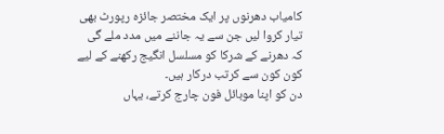کامیاب دھرنوں پر ایک مختصر جائزہ رپورٹ بھی تیار کروا لیں جن سے یہ جاننے میں مدد ملے گی کہ دھرنے کے شرکا کو مسلسل انگیج رکھنے کے لیے کون کون سے کرتب درکار ہیں۔
دن کو اپنا موبائل فون چارج کرتے، یہاں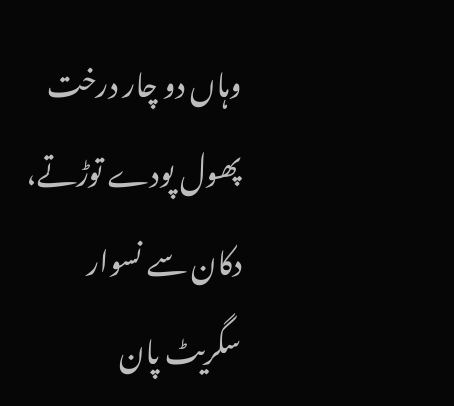وہاں دو چار درخت پھول پودے توڑتے، دکان سے نسوار سگریٹ پان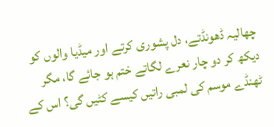چھالیہ ڈھونڈتے، دل پشوری کرتے اور میڈیا والوں کو دیکھ کر دو چار نعرے لگاتے ختم ہو جائے گا، مگر ٹھنڈے موسم کی لمبی راتیں کیسے کٹیں گی؟ اس کے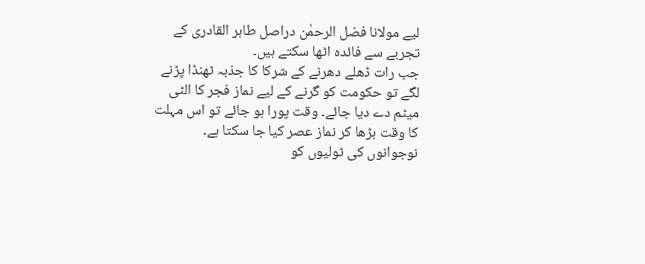لیے مولانا فضل الرحمٰن دراصل طاہر القادری کے تجربے سے فائدہ اٹھا سکتے ہیں۔
جب رات ڈھلے دھرنے کے شرکا کا جذبہ ٹھنڈا پڑنے لگے تو حکومت کو گرنے کے لیے نماز فجر کا الٹی میٹم دے دیا جائے۔ وقت پورا ہو جائے تو اس مہلت کا وقت بڑھا کر نماز عصر کیا جا سکتا ہے۔
نوجوانوں کی ٹولیوں کو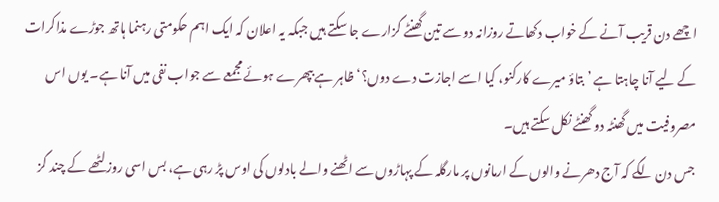اچھے دن قریب آنے کے خواب دکھاتے روزانہ دو سے تین گھنٹے گزارے جا سکتے ہیں جبکہ یہ اعلان کہ ایک اہم حکومتی رہنما ہاتھ جوڑے مذاکرات کے لیے آنا چاہتا ہے ’بتاؤ میرے کارکنو، کیا اسے اجازت دے دوں؟‘ ظاہر ہے بپھرے ہوئے مجمعے سے جواب نفی میں آنا ہے۔ یوں اس مصروفیت میں گھنٹہ دو گھنٹے نکل سکتے ہیں۔
جس دن لگے کہ آج دھرنے والوں کے ارمانوں پر مارگلہ کے پہاڑوں سے اٹھنے والے بادلوں کی اوس پڑ رہی ہے، بس اسی روز لٹھے کے چند گز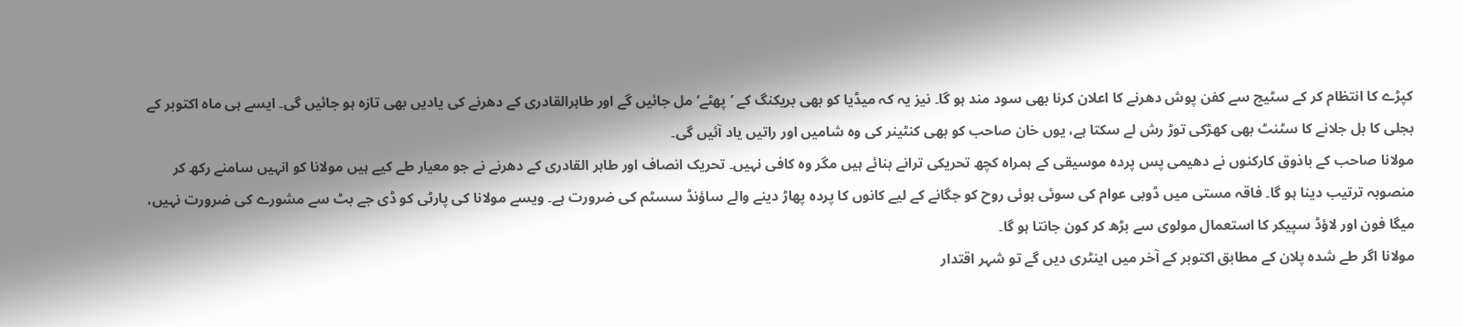کپڑے کا انتظام کر کے سٹیج سے کفن پوش دھرنے کا اعلان کرنا بھی سود مند ہو گا۔ نیز یہ کہ میڈیا کو بھی بریکنگ کے ’پھٹے‘ مل جائیں گے اور طاہرالقادری کے دھرنے کی یادیں بھی تازہ ہو جائیں گی۔ ایسے ہی ماہ اکتوبر کے بجلی کا بل جلانے کا سٹنٹ بھی کھڑکی توڑ رش لے سکتا ہے، یوں خان صاحب کو بھی کنٹینر کی وہ شامیں اور راتیں یاد آئیں گی۔
مولانا صاحب کے باذوق کارکنوں نے دھیمی پس پردہ موسیقی کے ہمراہ کچھ تحریکی ترانے بنائے ہیں مگر وہ کافی نہیں۔ تحریک انصاف اور طاہر القادری کے دھرنے نے جو معیار طے کیے ہیں مولانا کو انہیں سامنے رکھ کر منصوبہ ترتیب دینا ہو گا۔ فاقہ مستی میں ڈوبی عوام کی سوئی ہوئی روح کو جگانے کے لیے کانوں کا پردہ پھاڑ دینے والے ساؤنڈ سسٹم کی ضرورت ہے۔ ویسے مولانا کی پارٹی کو ڈی جے بٹ سے مشورے کی ضرورت نہیں، میگا فون اور لاؤڈ سپیکر کا استعمال مولوی سے بڑھ کر کون جانتا ہو گا۔
مولانا اگر طے شدہ پلان کے مطابق اکتوبر کے آخر میں اینٹری دیں گے تو شہر اقتدار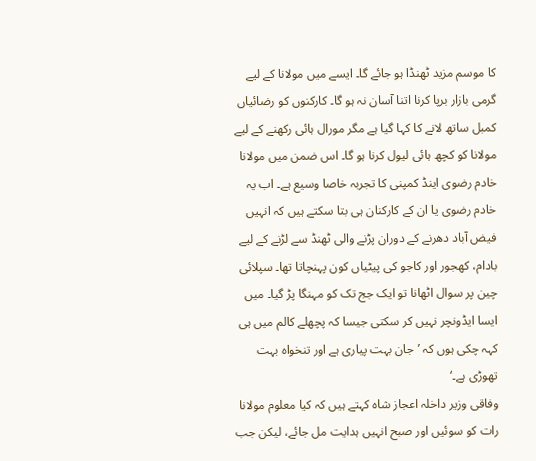کا موسم مزید ٹھنڈا ہو جائے گا۔ ایسے میں مولانا کے لیے گرمی بازار برپا کرنا اتنا آسان نہ ہو گا۔ کارکنوں کو رضائیاں کمبل ساتھ لانے کا کہا گیا ہے مگر مورال ہائی رکھنے کے لیے مولانا کو کچھ ہائی لیول کرنا ہو گا۔ اس ضمن میں مولانا خادم رضوی اینڈ کمپنی کا تجربہ خاصا وسیع ہے۔ اب یہ خادم رضوی یا ان کے کارکنان ہی بتا سکتے ہیں کہ انہیں فیض آباد دھرنے کے دوران پڑنے والی ٹھنڈ سے لڑنے کے لیے بادام، کھجور اور کاجو کی پیٹیاں کون پہنچاتا تھا۔ سپلائی چین پر سوال اٹھانا تو ایک جج تک کو مہنگا پڑ گیا۔ میں ایسا ایڈونچر نہیں کر سکتی جیسا کہ پچھلے کالم میں ہی کہہ چکی ہوں کہ ’جان بہت پیاری ہے اور تنخواہ بہت تھوڑی ہے۔‘
وفاقی وزیر داخلہ اعجاز شاہ کہتے ہیں کہ کیا معلوم مولانا رات کو سوئیں اور صبح انہیں ہدایت مل جائے، لیکن جب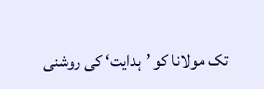تک مولانا کو ’ہدایت‘ کی روشنی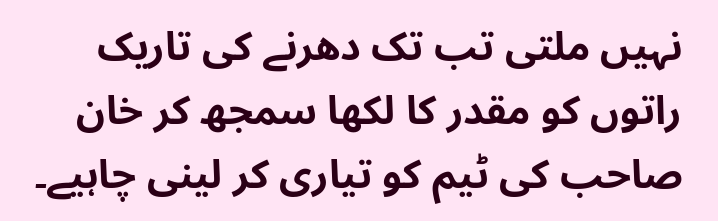نہیں ملتی تب تک دھرنے کی تاریک راتوں کو مقدر کا لکھا سمجھ کر خان صاحب کی ٹیم کو تیاری کر لینی چاہیے۔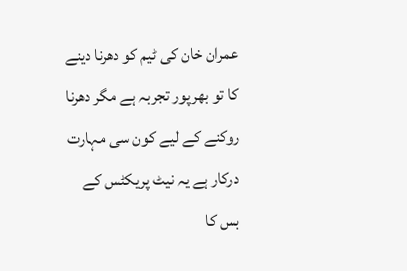عمران خان کی ٹیم کو دھرنا دینے کا تو بھرپور تجربہ ہے مگر دھرنا روکنے کے لیے کون سی مہارت درکار ہے یہ نیٹ پریکٹس کے بس کا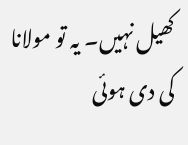کھیل نہیں۔ یہ تو مولانا کی دی ہوئی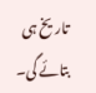تاریخ ہی بتائے گی۔